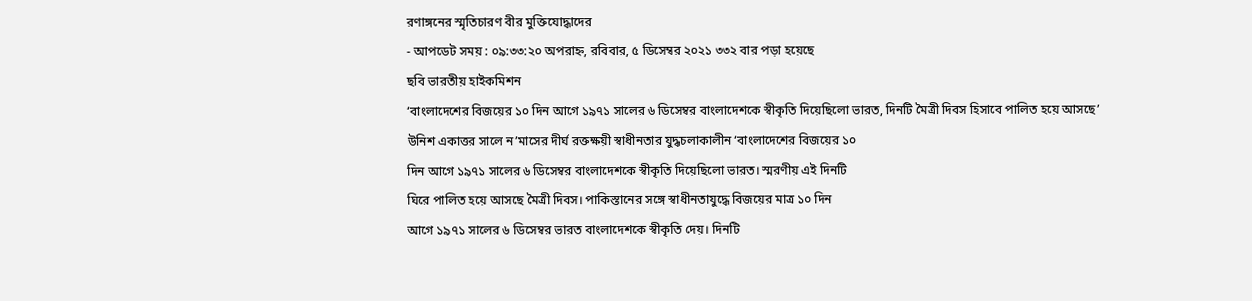রণাঙ্গনের স্মৃতিচারণ বীর মুক্তিযোদ্ধাদের
- আপডেট সময় : ০৯:৩৩:২০ অপরাহ্ন, রবিবার, ৫ ডিসেম্বর ২০২১ ৩৩২ বার পড়া হয়েছে
ছবি ভারতীয় হাইকমিশন
‘বাংলাদেশের বিজয়ের ১০ দিন আগে ১৯৭১ সালের ৬ ডিসেম্বর বাংলাদেশকে স্বীকৃতি দিয়েছিলো ভারত, দিনটি মৈত্রী দিবস হিসাবে পালিত হয়ে আসছে’
উনিশ একাত্তর সালে ন’মাসের দীর্ঘ রক্তক্ষয়ী স্বাধীনতার যুদ্ধচলাকালীন ‘বাংলাদেশের বিজয়ের ১০
দিন আগে ১৯৭১ সালের ৬ ডিসেম্বর বাংলাদেশকে স্বীকৃতি দিয়েছিলো ভারত। স্মরণীয় এই দিনটি
ঘিরে পালিত হয়ে আসছে মৈত্রী দিবস। পাকিস্তানের সঙ্গে স্বাধীনতাযুদ্ধে বিজয়ের মাত্র ১০ দিন
আগে ১৯৭১ সালের ৬ ডিসেম্বর ভারত বাংলাদেশকে স্বীকৃতি দেয়। দিনটি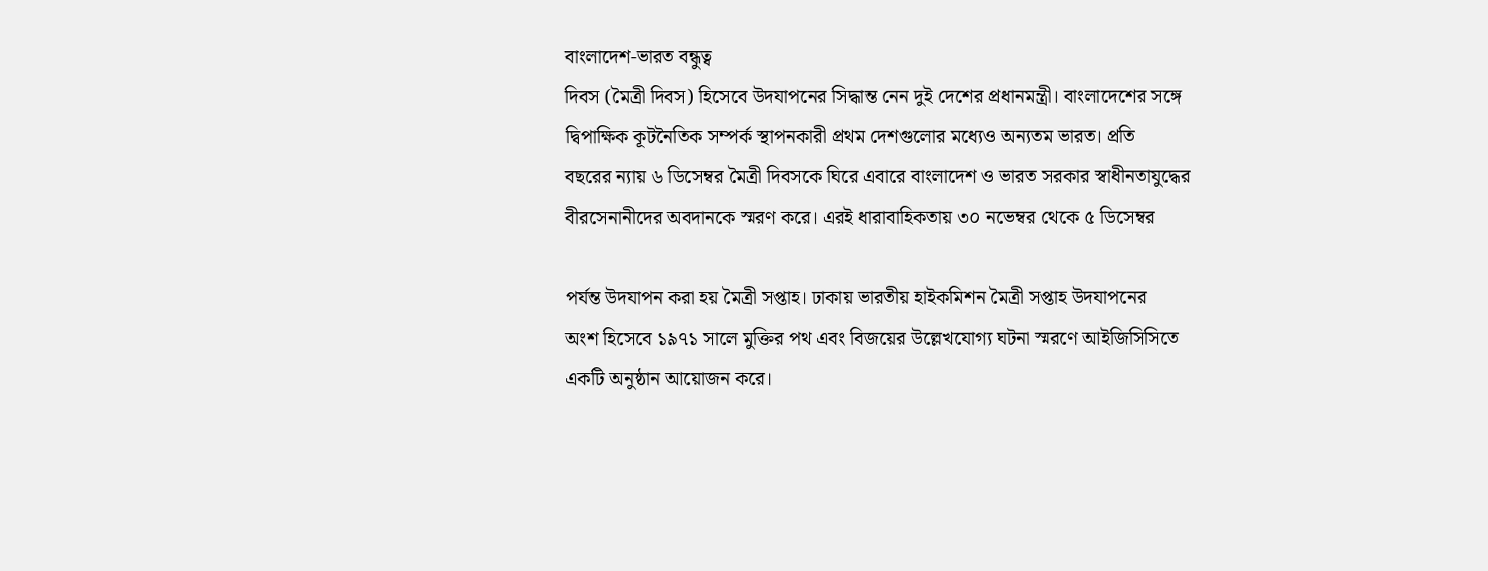বাংলাদেশ-ভারত বন্ধুত্ব
দিবস (মৈত্রী দিবস) হিসেবে উদযাপনের সিদ্ধান্ত নেন দুই দেশের প্রধানমন্ত্রী। বাংলাদেশের সঙ্গে
দ্বিপাক্ষিক কূটনৈতিক সম্পর্ক স্থাপনকারী প্রথম দেশগুলোর মধ্যেও অন্যতম ভারত। প্রতি
বছরের ন্যায় ৬ ডিসেম্বর মৈত্রী দিবসকে ঘিরে এবারে বাংলাদেশ ও ভারত সরকার স্বাধীনতাযুদ্ধের
বীরসেনানীদের অবদানকে স্মরণ করে। এরই ধারাবাহিকতায় ৩০ নভেম্বর থেকে ৫ ডিসেম্বর

পর্যন্ত উদযাপন করা হয় মৈত্রী সপ্তাহ। ঢাকায় ভারতীয় হাইকমিশন মৈত্রী সপ্তাহ উদযাপনের
অংশ হিসেবে ১৯৭১ সালে মুক্তির পথ এবং বিজয়ের উল্লেখযোগ্য ঘটনা স্মরণে আইজিসিসিতে
একটি অনুষ্ঠান আয়োজন করে।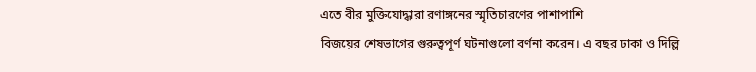এতে বীর মুক্তিযোদ্ধারা রণাঙ্গনের স্মৃতিচারণের পাশাপাশি
বিজয়ের শেষভাগের গুরুত্বপূর্ণ ঘটনাগুলো বর্ণনা করেন। এ বছর ঢাকা ও দিল্লি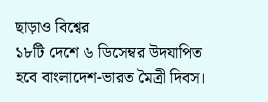ছাড়াও বিশ্বের
১৮টি দেশে ৬ ডিসেম্বর উদযাপিত হবে বাংলাদেশ-ভারত মৈত্রী দিবস।